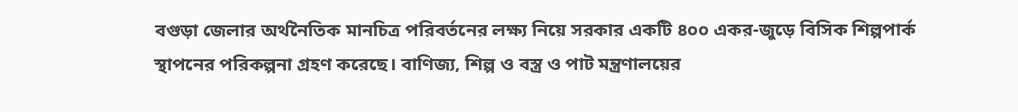বগুড়া জেলার অর্থনৈতিক মানচিত্র পরিবর্তনের লক্ষ্য নিয়ে সরকার একটি ৪০০ একর-জুড়ে বিসিক শিল্পপার্ক স্থাপনের পরিকল্পনা গ্রহণ করেছে। বাণিজ্য, শিল্প ও বস্ত্র ও পাট মন্ত্রণালয়ের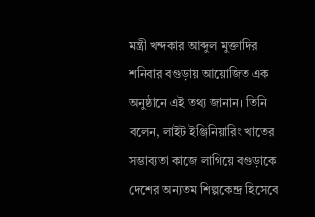মন্ত্রী খন্দকার আব্দুল মুক্তাদির শনিবার বগুড়ায় আয়োজিত এক অনুষ্ঠানে এই তথ্য জানান। তিনি বলেন, লাইট ইঞ্জিনিয়ারিং খাতের সম্ভাব্যতা কাজে লাগিয়ে বগুড়াকে দেশের অন্যতম শিল্পকেন্দ্র হিসেবে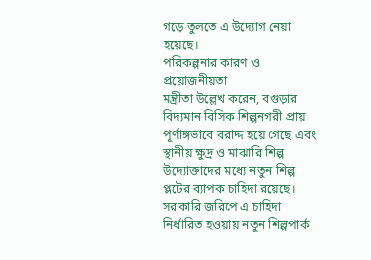গড়ে তুলতে এ উদ্যোগ নেয়া হয়েছে।
পরিকল্পনার কারণ ও প্রয়োজনীয়তা
মন্ত্রীতা উল্লেখ করেন, বগুড়ার বিদ্যমান বিসিক শিল্পনগরী প্রায় পূর্ণাঙ্গভাবে বরাদ্দ হয়ে গেছে এবং স্থানীয় ক্ষুদ্র ও মাঝারি শিল্প উদ্যোক্তাদের মধ্যে নতুন শিল্প প্লটের ব্যাপক চাহিদা রয়েছে। সরকারি জরিপে এ চাহিদা নির্ধারিত হওয়ায় নতুন শিল্পপার্ক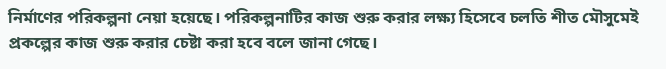নির্মাণের পরিকল্পনা নেয়া হয়েছে। পরিকল্পনাটির কাজ শুরু করার লক্ষ্য হিসেবে চলতি শীত মৌসুমেই প্রকল্পের কাজ শুরু করার চেষ্টা করা হবে বলে জানা গেছে।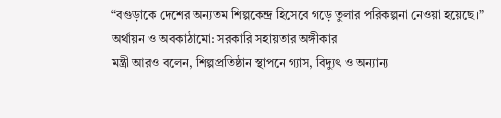“বগুড়াকে দেশের অন্যতম শিল্পকেন্দ্র হিসেবে গড়ে তুলার পরিকল্পনা নেওয়া হয়েছে।”
অর্থায়ন ও অবকাঠামো: সরকারি সহায়তার অঙ্গীকার
মন্ত্রী আরও বলেন, শিল্পপ্রতিষ্ঠান স্থাপনে গ্যাস, বিদ্যুৎ ও অন্যান্য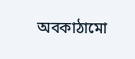অবকাঠামো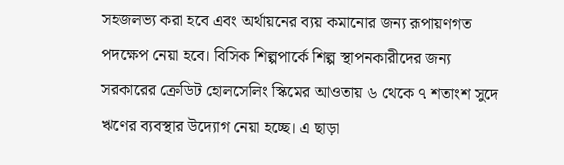সহজলভ্য করা হবে এবং অর্থায়নের ব্যয় কমানোর জন্য রূপায়ণগত পদক্ষেপ নেয়া হবে। বিসিক শিল্পপার্কে শিল্প স্থাপনকারীদের জন্য সরকারের ক্রেডিট হোলসেলিং স্কিমের আওতায় ৬ থেকে ৭ শতাংশ সুদে ঋণের ব্যবস্থার উদ্যোগ নেয়া হচ্ছে। এ ছাড়া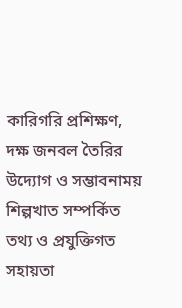কারিগরি প্রশিক্ষণ, দক্ষ জনবল তৈরির উদ্যোগ ও সম্ভাবনাময় শিল্পখাত সম্পর্কিত তথ্য ও প্রযুক্তিগত সহায়তা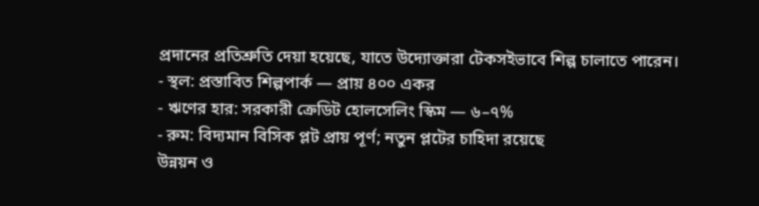প্রদানের প্রতিশ্রুতি দেয়া হয়েছে, যাতে উদ্যোক্তারা টেকসইভাবে শিল্প চালাতে পারেন।
- স্থল: প্রস্তাবিত শিল্পপার্ক — প্রায় ৪০০ একর
- ঋণের হার: সরকারী ক্রেডিট হোলসেলিং স্কিম — ৬–৭%
- রুম: বিদ্যমান বিসিক প্লট প্রায় পূর্ণ; নতুন প্লটের চাহিদা রয়েছে
উন্নয়ন ও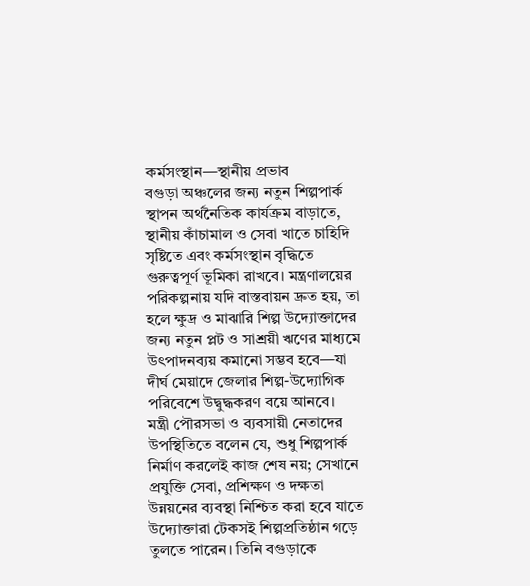কর্মসংস্থান—স্থানীয় প্রভাব
বগুড়া অঞ্চলের জন্য নতুন শিল্পপার্ক স্থাপন অর্থনৈতিক কার্যক্রম বাড়াতে, স্থানীয় কাঁচামাল ও সেবা খাতে চাহিদি সৃষ্টিতে এবং কর্মসংস্থান বৃদ্ধিতে গুরুত্বপূর্ণ ভূমিকা রাখবে। মন্ত্রণালয়ের পরিকল্পনায় যদি বাস্তবায়ন দ্রুত হয়, তা হলে ক্ষুদ্র ও মাঝারি শিল্প উদ্যোক্তাদের জন্য নতুন প্লট ও সাশ্রয়ী ঋণের মাধ্যমে উৎপাদনব্যয় কমানো সম্ভব হবে—যা দীর্ঘ মেয়াদে জেলার শিল্প-উদ্যোগিক পরিবেশে উদ্বুদ্ধকরণ বয়ে আনবে।
মন্ত্রী পৌরসভা ও ব্যবসায়ী নেতাদের উপস্থিতিতে বলেন যে, শুধু শিল্পপার্ক নির্মাণ করলেই কাজ শেষ নয়; সেখানে প্রযুক্তি সেবা, প্রশিক্ষণ ও দক্ষতা উন্নয়নের ব্যবস্থা নিশ্চিত করা হবে যাতে উদ্যোক্তারা টেকসই শিল্পপ্রতিষ্ঠান গড়ে তুলতে পারেন। তিনি বগুড়াকে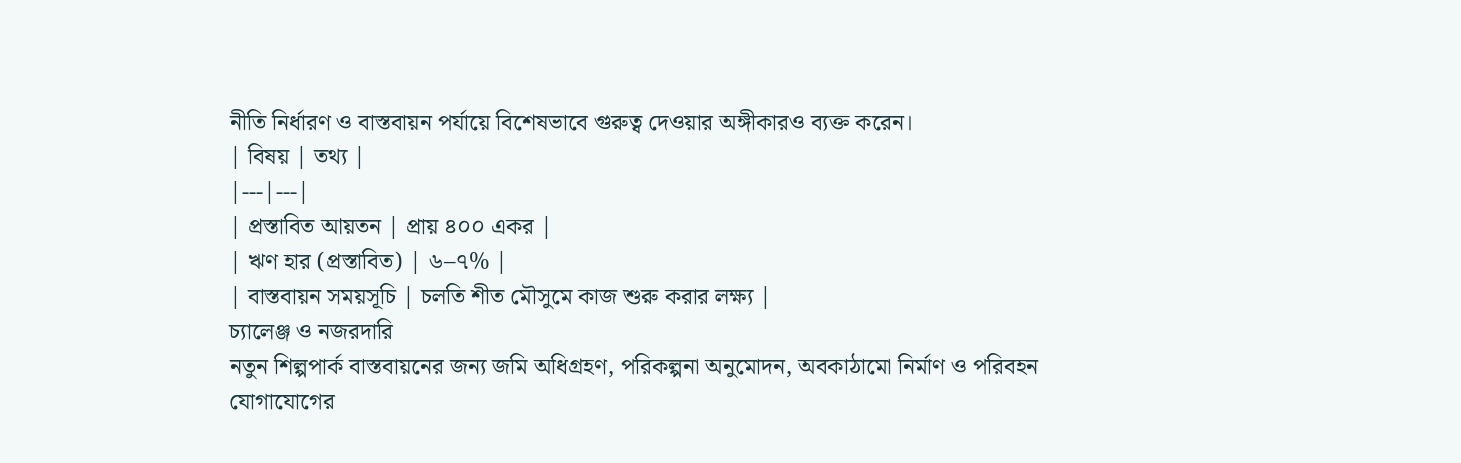নীতি নির্ধারণ ও বাস্তবায়ন পর্যায়ে বিশেষভাবে গুরুত্ব দেওয়ার অঙ্গীকারও ব্যক্ত করেন।
| বিষয় | তথ্য |
|---|---|
| প্রস্তাবিত আয়তন | প্রায় ৪০০ একর |
| ঋণ হার (প্রস্তাবিত) | ৬–৭% |
| বাস্তবায়ন সময়সূচি | চলতি শীত মৌসুমে কাজ শুরু করার লক্ষ্য |
চ্যালেঞ্জ ও নজরদারি
নতুন শিল্পপার্ক বাস্তবায়নের জন্য জমি অধিগ্রহণ, পরিকল্পনা অনুমোদন, অবকাঠামো নির্মাণ ও পরিবহন যোগাযোগের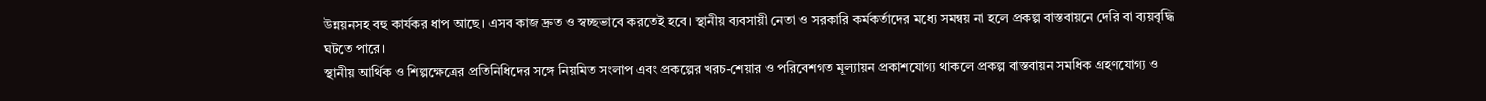উন্নয়নসহ বহু কার্যকর ধাপ আছে। এসব কাজ দ্রুত ও স্বচ্ছভাবে করতেই হবে। স্থানীয় ব্যবসায়ী নেতা ও সরকারি কর্মকর্তাদের মধ্যে সমন্বয় না হলে প্রকল্প বাস্তবায়নে দেরি বা ব্যয়বৃদ্ধি ঘটতে পারে।
স্থানীয় আর্থিক ও শিল্পক্ষেত্রের প্রতিনিধিদের সঙ্গে নিয়মিত সংলাপ এবং প্রকল্পের খরচ-শেয়ার ও পরিবেশগত মূল্যায়ন প্রকাশযোগ্য থাকলে প্রকল্প বাস্তবায়ন সমধিক গ্রহণযোগ্য ও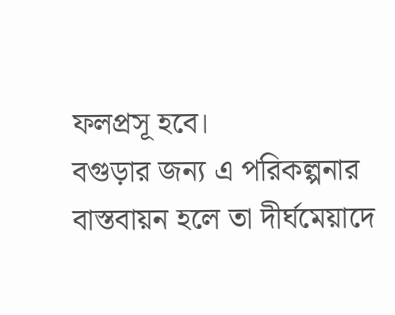ফলপ্রসূ হবে।
বগুড়ার জন্য এ পরিকল্পনার বাস্তবায়ন হলে তা দীর্ঘমেয়াদে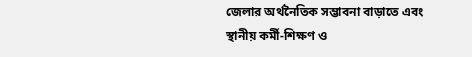জেলার অর্থনৈতিক সম্ভাবনা বাড়াতে এবং স্থানীয় কর্মী-শিক্ষণ ও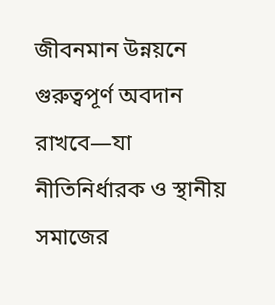জীবনমান উন্নয়নে গুরুত্বপূর্ণ অবদান রাখবে—যা নীতিনির্ধারক ও স্থানীয় সমাজের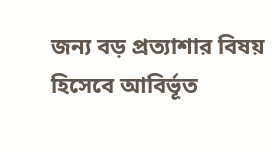জন্য বড় প্রত্যাশার বিষয় হিসেবে আবির্ভূত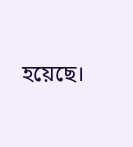হয়েছে।